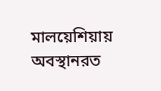মালয়েশিয়ায় অবস্থানরত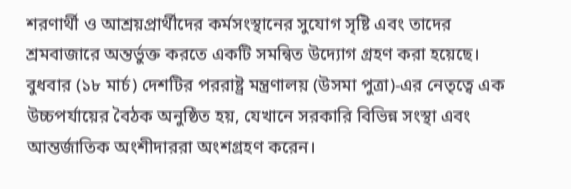শরণার্থী ও আশ্রয়প্রার্থীদের কর্মসংস্থানের সুযোগ সৃষ্টি এবং তাদের শ্রমবাজারে অন্তর্ভুক্ত করতে একটি সমন্বিত উদ্যোগ গ্রহণ করা হয়েছে।
বুধবার (১৮ মার্চ) দেশটির পররাষ্ট্র মন্ত্রণালয় (উসমা পুত্রা)-এর নেতৃত্বে এক উচ্চপর্যায়ের বৈঠক অনুষ্ঠিত হয়, যেখানে সরকারি বিভিন্ন সংস্থা এবং আন্তর্জাতিক অংশীদাররা অংশগ্রহণ করেন।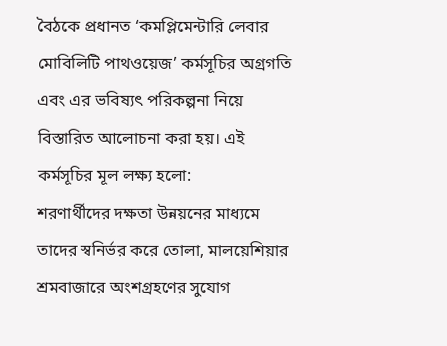বৈঠকে প্রধানত ‘কমপ্লিমেন্টারি লেবার মোবিলিটি পাথওয়েজ’ কর্মসূচির অগ্রগতি এবং এর ভবিষ্যৎ পরিকল্পনা নিয়ে বিস্তারিত আলোচনা করা হয়। এই কর্মসূচির মূল লক্ষ্য হলো:
শরণার্থীদের দক্ষতা উন্নয়নের মাধ্যমে তাদের স্বনির্ভর করে তোলা, মালয়েশিয়ার শ্রমবাজারে অংশগ্রহণের সুযোগ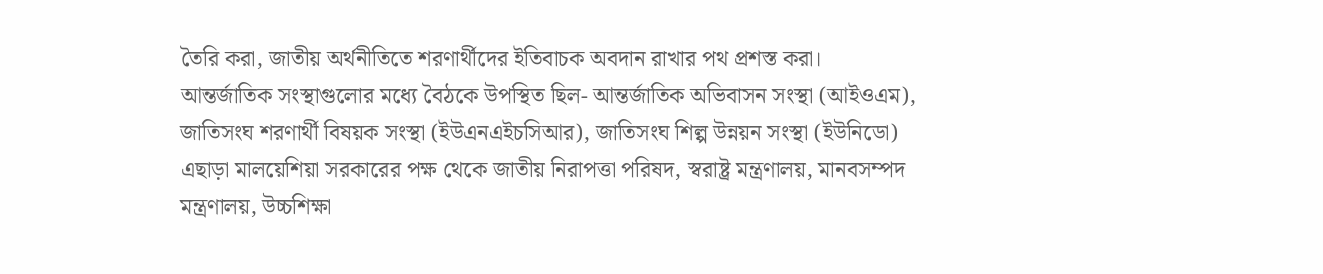তৈরি করা, জাতীয় অর্থনীতিতে শরণার্থীদের ইতিবাচক অবদান রাখার পথ প্রশস্ত করা।
আন্তর্জাতিক সংস্থাগুলোর মধ্যে বৈঠকে উপস্থিত ছিল- আন্তর্জাতিক অভিবাসন সংস্থা (আইওএম), জাতিসংঘ শরণার্থী বিষয়ক সংস্থা (ইউএনএইচসিআর), জাতিসংঘ শিল্প উন্নয়ন সংস্থা (ইউনিডো)
এছাড়া মালয়েশিয়া সরকারের পক্ষ থেকে জাতীয় নিরাপত্তা পরিষদ, স্বরাষ্ট্র মন্ত্রণালয়, মানবসম্পদ মন্ত্রণালয়, উচ্চশিক্ষা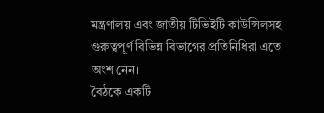মন্ত্রণালয় এবং জাতীয় টিভিইটি কাউন্সিলসহ গুরুত্বপূর্ণ বিভিন্ন বিভাগের প্রতিনিধিরা এতে অংশ নেন।
বৈঠকে একটি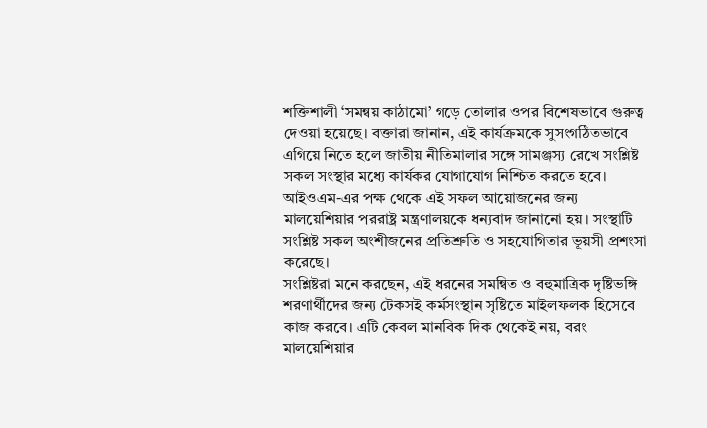শক্তিশালী ‘সমন্বয় কাঠামো’ গড়ে তোলার ওপর বিশেষভাবে গুরুত্ব দেওয়া হয়েছে। বক্তারা জানান, এই কার্যক্রমকে সুসংগঠিতভাবে এগিয়ে নিতে হলে জাতীয় নীতিমালার সঙ্গে সামঞ্জস্য রেখে সংশ্লিষ্ট সকল সংস্থার মধ্যে কার্যকর যোগাযোগ নিশ্চিত করতে হবে।
আইওএম-এর পক্ষ থেকে এই সফল আয়োজনের জন্য মালয়েশিয়ার পররাষ্ট্র মন্ত্রণালয়কে ধন্যবাদ জানানো হয়। সংস্থাটি সংশ্লিষ্ট সকল অংশীজনের প্রতিশ্রুতি ও সহযোগিতার ভূয়সী প্রশংসা করেছে।
সংশ্লিষ্টরা মনে করছেন, এই ধরনের সমন্বিত ও বহুমাত্রিক দৃষ্টিভঙ্গি শরণার্থীদের জন্য টেকসই কর্মসংস্থান সৃষ্টিতে মাইলফলক হিসেবে কাজ করবে। এটি কেবল মানবিক দিক থেকেই নয়, বরং মালয়েশিয়ার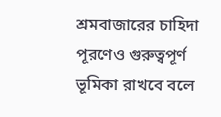শ্রমবাজারের চাহিদা পূরণেও গুরুত্বপূর্ণ ভূমিকা রাখবে বলে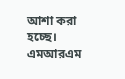আশা করা হচ্ছে।
এমআরএম